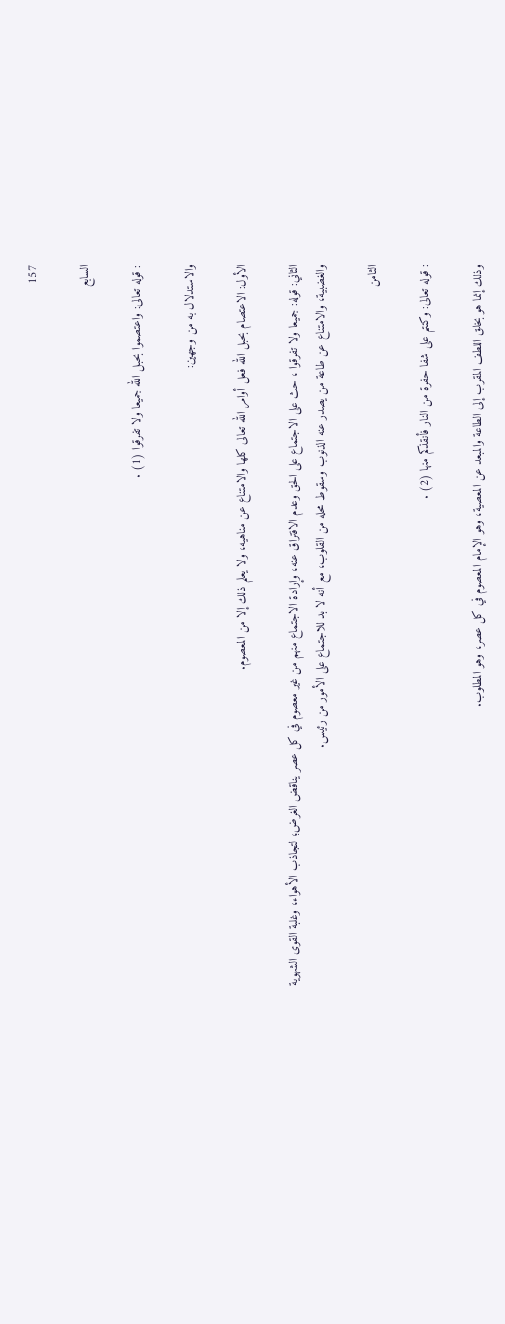157

السابع

: قوله تعالى: واعتصموا بحبل الله جميعا ولا تفرقوا (1) .

والاستدلال به من وجهين:

الأول: الاعتصام بحبل الله فعل أوامر الله تعالى كلها والامتناع عن مناهيه، ولا يعلم ذلك إلا من المعصوم.

الثاني: قوله: جميعا ولا تفرقوا ، حث على الاجتماع على الحق وعدم الافتراق عنه، وإرادة الاجتماع منهم من غير معصوم في كل عصر يناقض الغرض؛ لتجاذب الأهواء، وغلبة القوى الشهوية والغضبية، والامتناع عن طاعة من يصدر عنه الذنوب وسقوط محله من القلوب، مع أنه لا بد للاجتماع على الأمور من رئيس.

الثامن

: قوله تعالى: وكنتم على شفا حفرة من النار فأنقذكم منها (2) .

وذلك إنما هو بخلق اللطف المقرب إلى الطاعة والمبعد عن المعصية، وهو الإمام المعصوم في كل عصر، وهو المطلوب.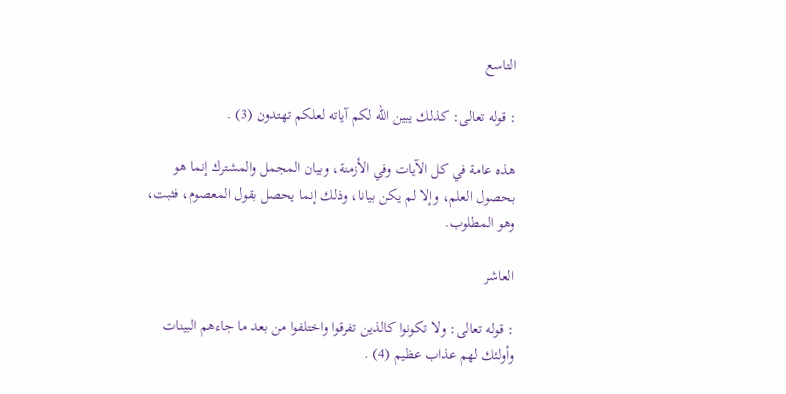التاسع

: قوله تعالى: كذلك يبين الله لكم آياته لعلكم تهتدون (3) .

هذه عامة في كل الآيات وفي الأزمنة، وبيان المجمل والمشترك إنما هو بحصول العلم، وإلا لم يكن بيانا، وذلك إنما يحصل بقول المعصوم، فثبت، وهو المطلوب.

العاشر

: قوله تعالى: ولا تكونوا كالذين تفرقوا واختلفوا من بعد ما جاءهم البينات وأولئك لهم عذاب عظيم (4) .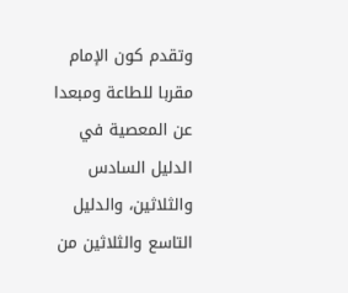وتقدم كون الإمام مقربا للطاعة ومبعدا عن المعصية في الدليل السادس والثلاثين، والدليل التاسع والثلاثين من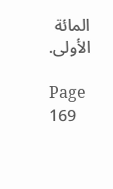المائة الأولى.

Page 169